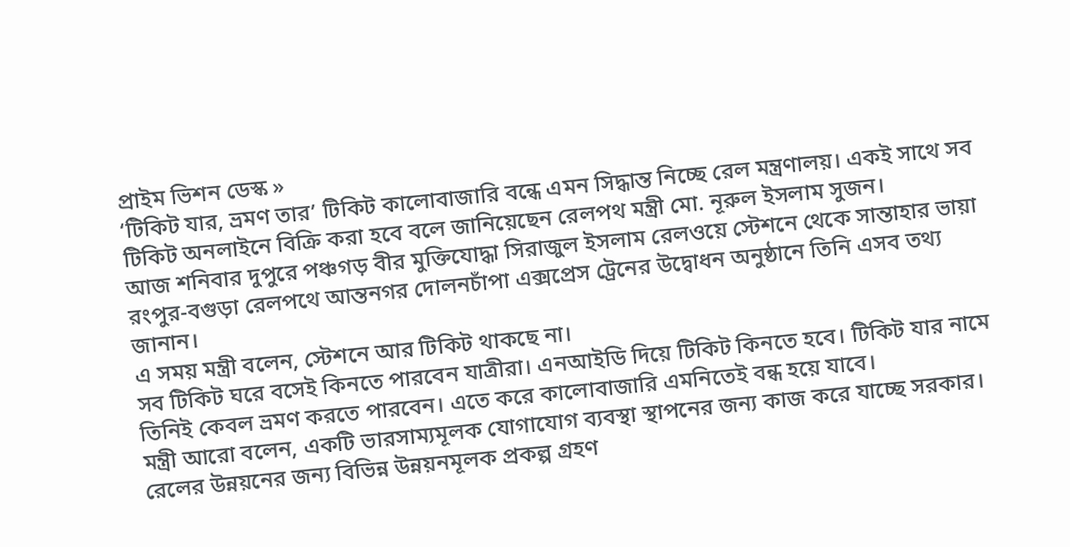প্রাইম ভিশন ডেস্ক »
‘টিকিট যার, ভ্রমণ তার’ টিকিট কালোবাজারি বন্ধে এমন সিদ্ধান্ত নিচ্ছে রেল মন্ত্রণালয়। একই সাথে সব টিকিট অনলাইনে বিক্রি করা হবে বলে জানিয়েছেন রেলপথ মন্ত্রী মো. নূরুল ইসলাম সুজন।
আজ শনিবার দুপুরে পঞ্চগড় বীর মুক্তিযোদ্ধা সিরাজুল ইসলাম রেলওয়ে স্টেশনে থেকে সান্তাহার ভায়া রংপুর-বগুড়া রেলপথে আন্তনগর দোলনচাঁপা এক্সপ্রেস ট্রেনের উদ্বোধন অনুষ্ঠানে তিনি এসব তথ্য জানান।
এ সময় মন্ত্রী বলেন, স্টেশনে আর টিকিট থাকছে না।
সব টিকিট ঘরে বসেই কিনতে পারবেন যাত্রীরা। এনআইডি দিয়ে টিকিট কিনতে হবে। টিকিট যার নামে তিনিই কেবল ভ্রমণ করতে পারবেন। এতে করে কালোবাজারি এমনিতেই বন্ধ হয়ে যাবে।
মন্ত্রী আরো বলেন, একটি ভারসাম্যমূলক যোগাযোগ ব্যবস্থা স্থাপনের জন্য কাজ করে যাচ্ছে সরকার। রেলের উন্নয়নের জন্য বিভিন্ন উন্নয়নমূলক প্রকল্প গ্রহণ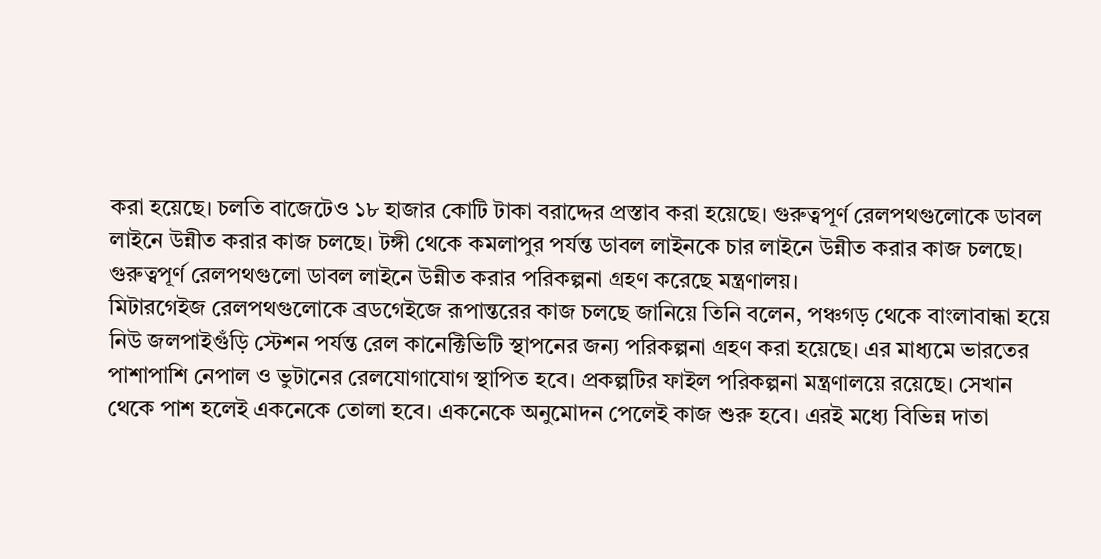করা হয়েছে। চলতি বাজেটেও ১৮ হাজার কোটি টাকা বরাদ্দের প্রস্তাব করা হয়েছে। গুরুত্বপূর্ণ রেলপথগুলোকে ডাবল লাইনে উন্নীত করার কাজ চলছে। টঙ্গী থেকে কমলাপুর পর্যন্ত ডাবল লাইনকে চার লাইনে উন্নীত করার কাজ চলছে। গুরুত্বপূর্ণ রেলপথগুলো ডাবল লাইনে উন্নীত করার পরিকল্পনা গ্রহণ করেছে মন্ত্রণালয়।
মিটারগেইজ রেলপথগুলোকে ব্রডগেইজে রূপান্তরের কাজ চলছে জানিয়ে তিনি বলেন, পঞ্চগড় থেকে বাংলাবান্ধা হয়ে নিউ জলপাইগুঁড়ি স্টেশন পর্যন্ত রেল কানেক্টিভিটি স্থাপনের জন্য পরিকল্পনা গ্রহণ করা হয়েছে। এর মাধ্যমে ভারতের পাশাপাশি নেপাল ও ভুটানের রেলযোগাযোগ স্থাপিত হবে। প্রকল্পটির ফাইল পরিকল্পনা মন্ত্রণালয়ে রয়েছে। সেখান থেকে পাশ হলেই একনেকে তোলা হবে। একনেকে অনুমোদন পেলেই কাজ শুরু হবে। এরই মধ্যে বিভিন্ন দাতা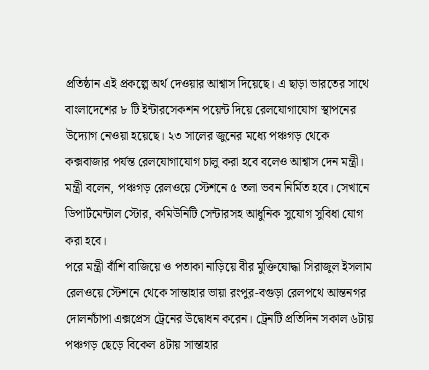প্রতিষ্ঠান এই প্রকল্পে অর্থ দেওয়ার আশ্বাস দিয়েছে। এ ছাড়া ভারতের সাথে বাংলাদেশের ৮ টি ইন্টারসেকশন পয়েন্ট দিয়ে রেলযোগাযোগ স্থাপনের উদ্যোগ নেওয়া হয়েছে। ২৩ সালের জুনের মধ্যে পঞ্চগড় থেকে কক্সবাজার পর্যন্ত রেলযোগাযোগ চালু করা হবে বলেও আশ্বাস দেন মন্ত্রী।
মন্ত্রী বলেন, পঞ্চগড় রেলওয়ে স্টেশনে ৫ তলা ভবন নির্মিত হবে। সেখানে ডিপার্টমেন্টাল স্টোর, কমিউনিটি সেন্টারসহ আধুনিক সুযোগ সুবিধা যোগ করা হবে।
পরে মন্ত্রী বাঁশি বাজিয়ে ও পতাকা নাড়িয়ে বীর মুক্তিযোদ্ধা সিরাজুল ইসলাম রেলওয়ে স্টেশনে থেকে সান্তাহার ভায়া রংপুর-বগুড়া রেলপথে আন্তনগর দোলনচাঁপা এক্সপ্রেস ট্রেনের উদ্বোধন করেন। ট্রেনটি প্রতিদিন সকাল ৬টায় পঞ্চগড় ছেড়ে বিকেল ৪টায় সান্তাহার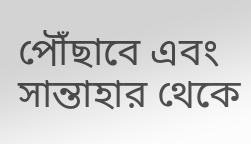পৌঁছাবে এবং সান্তাহার থেকে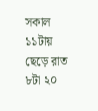সকাল ১১টায় ছেড়ে রাত ৮টা ২০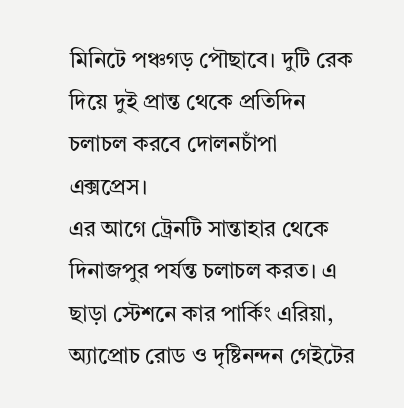মিনিটে পঞ্চগড় পৌছাবে। দুটি রেক দিয়ে দুই প্রান্ত থেকে প্রতিদিন চলাচল করবে দোলনচাঁপা এক্সপ্রেস।
এর আগে ট্রেনটি সান্তাহার থেকে দিনাজপুর পর্যন্ত চলাচল করত। এ ছাড়া স্টেশনে কার পার্কিং এরিয়া, অ্যাপ্রোচ রোড ও দৃষ্টিনন্দন গেইটের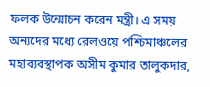ফলক উন্মোচন করেন মন্ত্রী। এ সময় অন্যদের মধ্যে রেলওয়ে পশ্চিমাঞ্চলের মহাব্যবস্থাপক অসীম কুমার তালুকদার,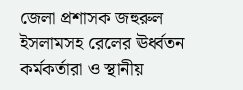জেলা প্রশাসক জহুরুল ইসলামসহ রেলের ঊর্ধ্বতন কর্মকর্তারা ও স্থানীয়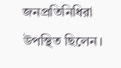জনপ্রতিনিধিরা উপস্থিত ছিলেন।